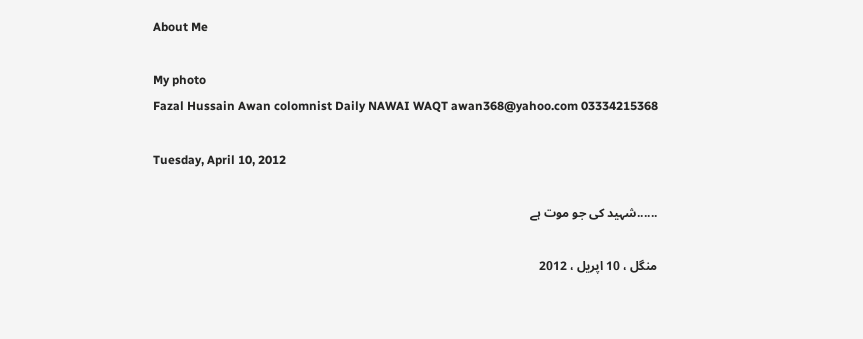About Me

My photo
Fazal Hussain Awan colomnist Daily NAWAI WAQT awan368@yahoo.com 03334215368

Tuesday, April 10, 2012

......شہید کی جو موت ہے

منگل ، 10 اپریل ، 2012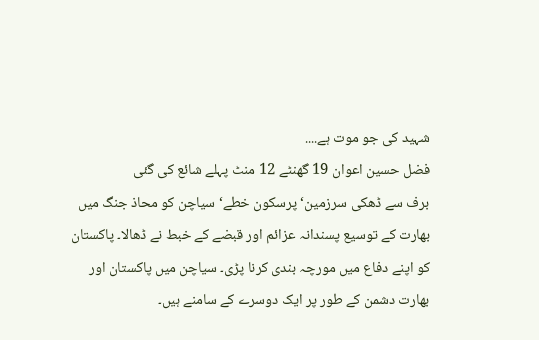شہید کی جو موت ہے....
فضل حسین اعوان 19 گھنٹے 12 منٹ پہلے شائع کی گئی
برف سے ڈھکی سرزمین‘ پرسکون خطے‘ سیاچن کو محاذ جنگ میں بھارت کے توسیع پسندانہ عزائم اور قبضے کے خبط نے ڈھالا۔ پاکستان کو اپنے دفاع میں مورچہ بندی کرنا پڑی۔ سیاچن میں پاکستان اور بھارت دشمن کے طور پر ایک دوسرے کے سامنے ہیں۔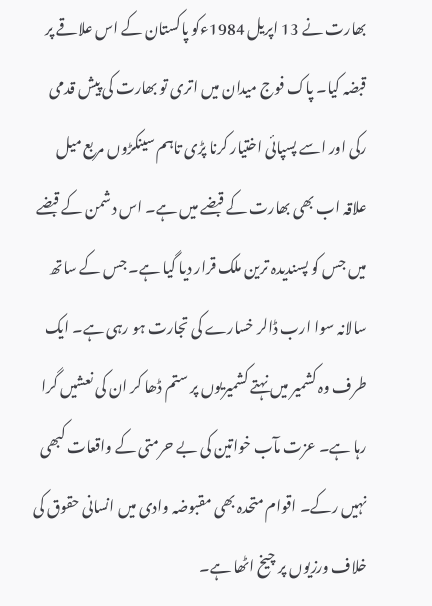بھارت نے 13 اپریل 1984ءکو پاکستان کے اس علاقے پر قبضہ کیا۔ پاک فوج میدان میں اتری تو بھارت کی پیش قدمی رکی اور اسے پسپائی اختیار کرنا پڑی تاہم سینکڑوں مربع میل علاقہ اب بھی بھارت کے قبضے میں ہے۔ اس دشمن کے قبضے میں جس کو پسندیدہ ترین ملک قرار دیا گیا ہے۔ جس کے ساتھ سالانہ سوا ارب ڈالر خسارے کی تجارت ہو رہی ہے۔ ایک طرف وہ کشمیر میں نہتے کشمیریوں پر ستم ڈھا کر ان کی نعشیں گرا رہا ہے۔ عزت مآب خواتین کی بے حرمتی کے واقعات کبھی نہیں رکے۔ اقوام متحدہ بھی مقبوضہ وادی میں انسانی حقوق کی خلاف ورزیوں پر چیخ اٹھا ہے۔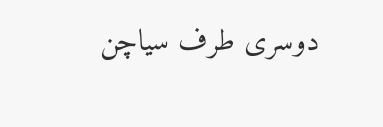دوسری طرف سیاچن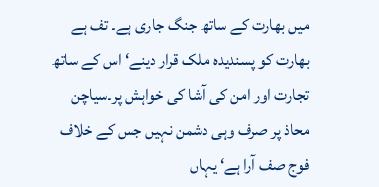میں بھارت کے ساتھ جنگ جاری ہے۔ تف ہے بھارت کو پسندیدہ ملک قرار دینے‘ اس کے ساتھ تجارت اور امن کی آشا کی خواہش پر۔سیاچن محاذ پر صرف وہی دشمن نہیں جس کے خلاف فوج صف آرا ہے‘ یہاں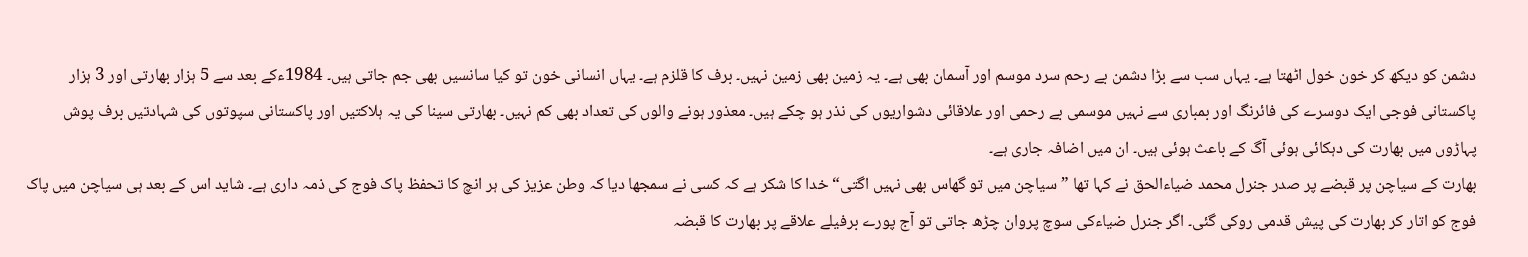دشمن کو دیکھ کر خون خول اٹھتا ہے۔ یہاں سب سے بڑا دشمن بے رحم سرد موسم اور آسمان بھی ہے۔ یہ زمین بھی زمین نہیں۔ برف کا قلزم ہے۔ یہاں انسانی خون تو کیا سانسیں بھی جم جاتی ہیں۔ 1984ءکے بعد سے 5 ہزار بھارتی اور 3 ہزار پاکستانی فوجی ایک دوسرے کی فائرنگ اور بمباری سے نہیں موسمی بے رحمی اور علاقائی دشواریوں کی نذر ہو چکے ہیں۔ معذور ہونے والوں کی تعداد بھی کم نہیں۔ بھارتی سینا کی یہ ہلاکتیں اور پاکستانی سپوتوں کی شہادتیں برف پوش پہاڑوں میں بھارت کی دہکائی ہوئی آگ کے باعث ہوئی ہیں۔ ان میں اضافہ جاری ہے۔
بھارت کے سیاچن پر قبضے پر صدر جنرل محمد ضیاءالحق نے کہا تھا ”سیاچن میں تو گھاس بھی نہیں اگتی“ خدا کا شکر ہے کہ کسی نے سمجھا دیا کہ وطن عزیز کی ہر انچ کا تحفظ پاک فوج کی ذمہ داری ہے۔ شاید اس کے بعد ہی سیاچن میں پاک فوج کو اتار کر بھارت کی پیش قدمی روکی گئی۔ اگر جنرل ضیاءکی سوچ پروان چڑھ جاتی تو آج پورے برفیلے علاقے پر بھارت کا قبضہ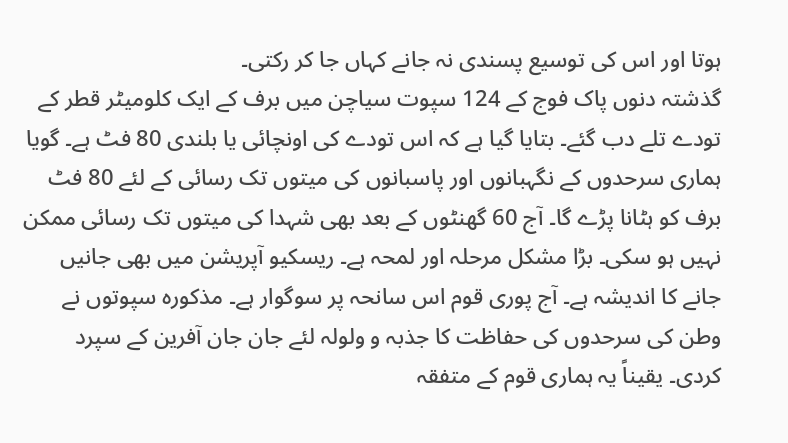ہوتا اور اس کی توسیع پسندی نہ جانے کہاں جا کر رکتی۔
گذشتہ دنوں پاک فوج کے 124 سپوت سیاچن میں برف کے ایک کلومیٹر قطر کے تودے تلے دب گئے۔ بتایا گیا ہے کہ اس تودے کی اونچائی یا بلندی 80 فٹ ہے۔ گویا ہماری سرحدوں کے نگہبانوں اور پاسبانوں کی میتوں تک رسائی کے لئے 80 فٹ برف کو ہٹانا پڑے گا۔ آج 60 گھنٹوں کے بعد بھی شہدا کی میتوں تک رسائی ممکن نہیں ہو سکی۔ بڑا مشکل مرحلہ اور لمحہ ہے۔ ریسکیو آپریشن میں بھی جانیں جانے کا اندیشہ ہے۔ آج پوری قوم اس سانحہ پر سوگوار ہے۔ مذکورہ سپوتوں نے وطن کی سرحدوں کی حفاظت کا جذبہ و ولولہ لئے جان جان آفرین کے سپرد کردی۔ یقیناً یہ ہماری قوم کے متفقہ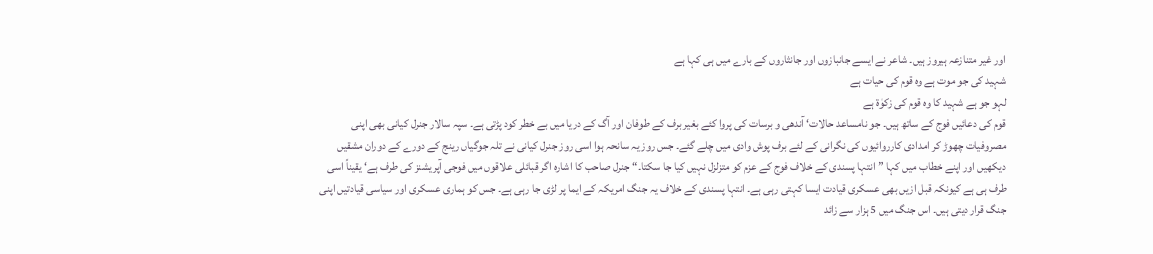اور غیر متنازعہ ہیروز ہیں۔ شاعر نے ایسے جانبازوں اور جانثاروں کے بارے میں ہی کہا ہے
شہید کی جو موت ہے وہ قوم کی حیات ہے
لہو جو ہے شہید کا وہ قوم کی زکوٰة ہے
قوم کی دعائیں فوج کے ساتھ ہیں۔ جو نامساعد حالات‘ آندھی و برسات کی پروا کئے بغیر برف کے طوفان اور آگ کے دریا میں بے خطر کود پڑتی ہے۔ سپہ سالار جنرل کیانی بھی اپنی مصروفیات چھوڑ کر امدادی کارروائیوں کی نگرانی کے لئے برف پوش وادی میں چلے گئے۔ جس روز یہ سانحہ ہوا اسی روز جنرل کیانی نے تلہ جوگیاں رینج کے دورے کے دوران مشقیں دیکھیں اور اپنے خطاب میں کہا ”انتہا پسندی کے خلاف فوج کے عزم کو متزلزل نہیں کیا جا سکتا۔“ جنرل صاحب کا اشارہ اگر قبائلی علاقوں میں فوجی آپریشنز کی طرف ہے‘ یقیناً اسی طرف ہی ہے کیونکہ قبل ازیں بھی عسکری قیادت ایسا کہتی رہی ہے۔ انتہا پسندی کے خلاف یہ جنگ امریکہ کے ایما پر لڑی جا رہی ہے۔ جس کو ہماری عسکری اور سیاسی قیادتیں اپنی جنگ قرار دیتی ہیں۔ اس جنگ میں 5 ہزار سے زائد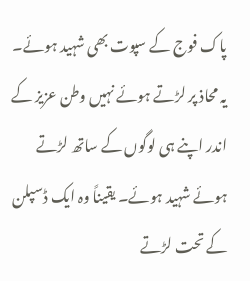پاک فوج کے سپوت بھی شہید ہوئے۔ یہ محاذ پر لڑتے ہوئے نہیں وطن عزیز کے اندر اپنے ہی لوگوں کے ساتھ لڑتے ہوئے شہید ہوئے۔ یقیناً وہ ایک ڈسپلن کے تحت لڑتے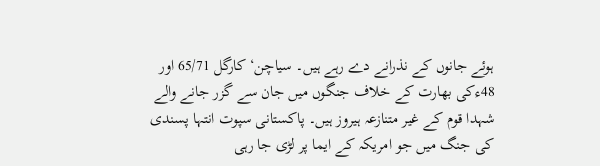ہوئے جانوں کے نذرانے دے رہے ہیں۔ سیاچن‘ کارگل 65/71 اور 48ءکی بھارت کے خلاف جنگوں میں جان سے گزر جانے والے شہدا قوم کے غیر متنازعہ ہیروز ہیں۔ پاکستانی سپوت انتہا پسندی کی جنگ میں جو امریکہ کے ایما پر لڑی جا رہی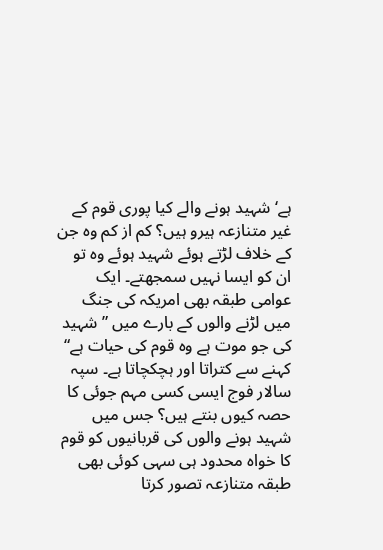ہے‘ شہید ہونے والے کیا پوری قوم کے غیر متنازعہ ہیرو ہیں؟ کم از کم وہ جن کے خلاف لڑتے ہوئے شہید ہوئے وہ تو ان کو ایسا نہیں سمجھتے۔ ایک عوامی طبقہ بھی امریکہ کی جنگ میں لڑنے والوں کے بارے میں ”شہید کی جو موت ہے وہ قوم کی حیات ہے“ کہنے سے کتراتا اور ہچکچاتا ہے۔ سپہ سالار فوج ایسی کسی مہم جوئی کا حصہ کیوں بنتے ہیں؟ جس میں شہید ہونے والوں کی قربانیوں کو قوم کا خواہ محدود ہی سہی کوئی بھی طبقہ متنازعہ تصور کرتا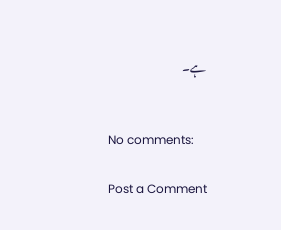ہے۔


No comments:

Post a Comment